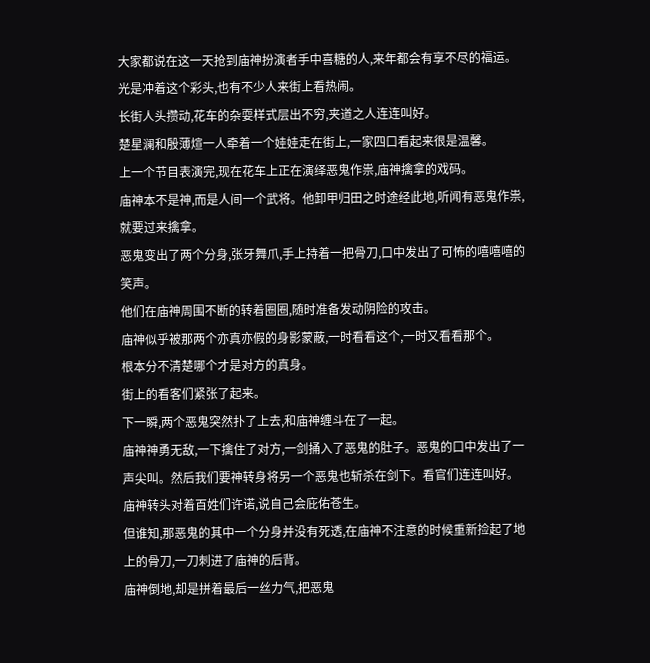大家都说在这一天抢到庙神扮演者手中喜糖的人,来年都会有享不尽的福运。光是冲着这个彩头,也有不少人来街上看热闹。
长街人头攒动,花车的杂耍样式层出不穷,夹道之人连连叫好。
楚星澜和殷薄煊一人牵着一个娃娃走在街上,一家四口看起来很是温馨。
上一个节目表演完,现在花车上正在演绎恶鬼作祟,庙神擒拿的戏码。
庙神本不是神,而是人间一个武将。他卸甲归田之时途经此地,听闻有恶鬼作祟,就要过来擒拿。
恶鬼变出了两个分身,张牙舞爪,手上持着一把骨刀,口中发出了可怖的嘻嘻嘻的笑声。
他们在庙神周围不断的转着圈圈,随时准备发动阴险的攻击。
庙神似乎被那两个亦真亦假的身影蒙蔽,一时看看这个,一时又看看那个。
根本分不清楚哪个才是对方的真身。
街上的看客们紧张了起来。
下一瞬,两个恶鬼突然扑了上去,和庙神缠斗在了一起。
庙神神勇无敌,一下擒住了对方,一剑捅入了恶鬼的肚子。恶鬼的口中发出了一声尖叫。然后我们要神转身将另一个恶鬼也斩杀在剑下。看官们连连叫好。
庙神转头对着百姓们许诺,说自己会庇佑苍生。
但谁知,那恶鬼的其中一个分身并没有死透,在庙神不注意的时候重新捡起了地上的骨刀,一刀刺进了庙神的后背。
庙神倒地,却是拼着最后一丝力气,把恶鬼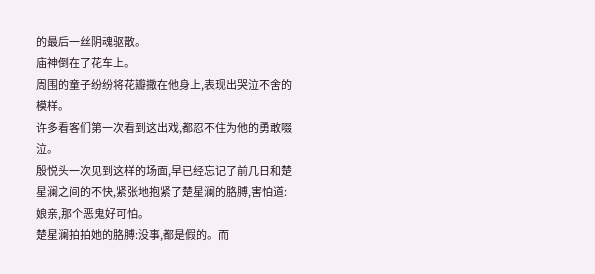的最后一丝阴魂驱散。
庙神倒在了花车上。
周围的童子纷纷将花瓣撒在他身上,表现出哭泣不舍的模样。
许多看客们第一次看到这出戏,都忍不住为他的勇敢啜泣。
殷悦头一次见到这样的场面,早已经忘记了前几日和楚星澜之间的不快,紧张地抱紧了楚星澜的胳膊,害怕道:娘亲,那个恶鬼好可怕。
楚星澜拍拍她的胳膊:没事,都是假的。而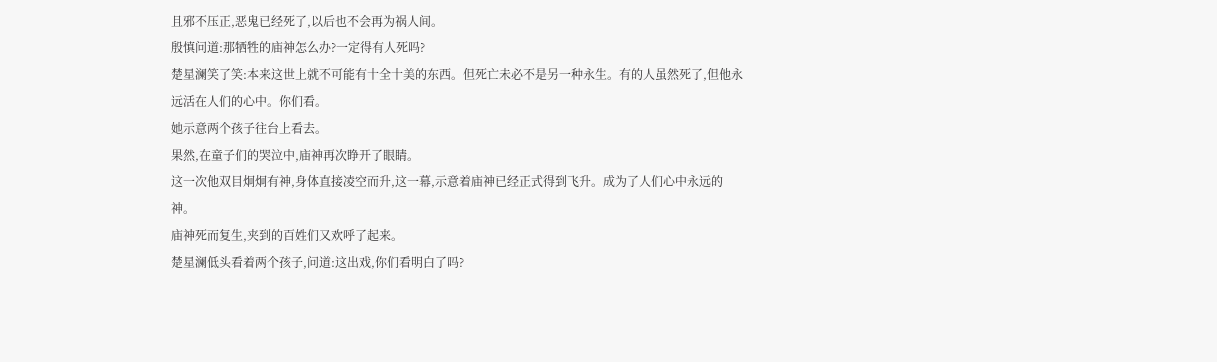且邪不压正,恶鬼已经死了,以后也不会再为祸人间。
殷慎问道:那牺牲的庙神怎么办?一定得有人死吗?
楚星澜笑了笑:本来这世上就不可能有十全十美的东西。但死亡未必不是另一种永生。有的人虽然死了,但他永远活在人们的心中。你们看。
她示意两个孩子往台上看去。
果然,在童子们的哭泣中,庙神再次睁开了眼睛。
这一次他双目炯炯有神,身体直接凌空而升,这一幕,示意着庙神已经正式得到飞升。成为了人们心中永远的神。
庙神死而复生,夹到的百姓们又欢呼了起来。
楚星澜低头看着两个孩子,问道:这出戏,你们看明白了吗?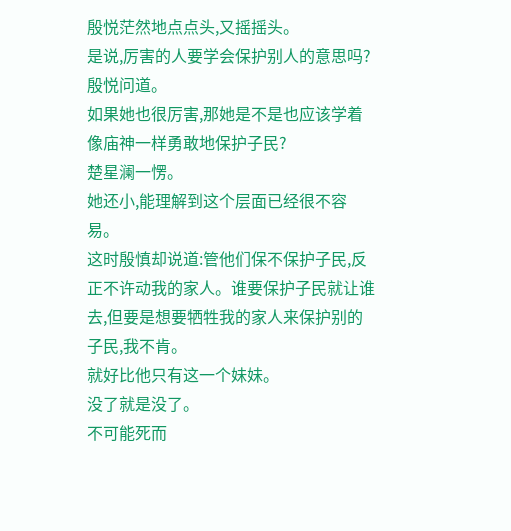殷悦茫然地点点头,又摇摇头。
是说,厉害的人要学会保护别人的意思吗?殷悦问道。
如果她也很厉害,那她是不是也应该学着像庙神一样勇敢地保护子民?
楚星澜一愣。
她还小,能理解到这个层面已经很不容易。
这时殷慎却说道:管他们保不保护子民,反正不许动我的家人。谁要保护子民就让谁去,但要是想要牺牲我的家人来保护别的子民,我不肯。
就好比他只有这一个妹妹。
没了就是没了。
不可能死而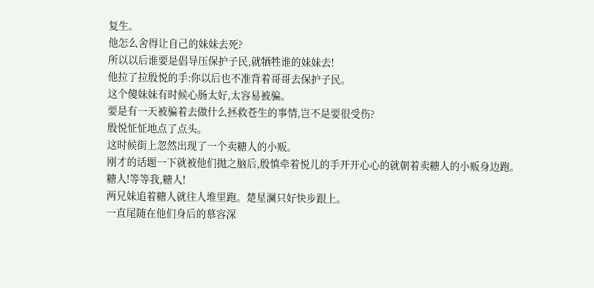复生。
他怎么舍得让自己的妹妹去死?
所以以后谁要是倡导压保护子民,就牺牲谁的妹妹去!
他拉了拉殷悦的手:你以后也不准背着哥哥去保护子民。
这个傻妹妹有时候心肠太好,太容易被骗。
要是有一天被骗着去做什么拯救苍生的事情,岂不是要很受伤?
殷悦怔怔地点了点头。
这时候街上忽然出现了一个卖糖人的小贩。
刚才的话题一下就被他们抛之脑后,殷慎牵着悦儿的手开开心心的就朝着卖糖人的小贩身边跑。
糖人!等等我,糖人!
两兄妹追着糖人就往人堆里跑。楚星澜只好快步跟上。
一直尾随在他们身后的慕容深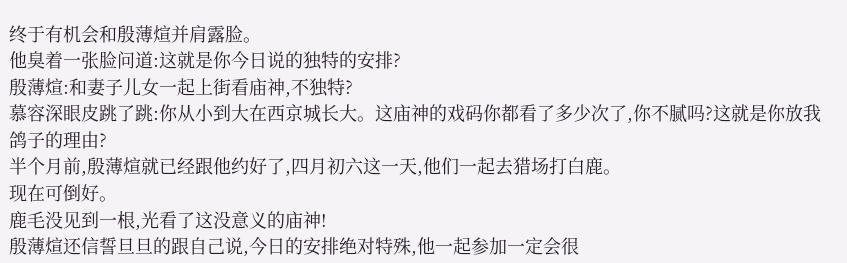终于有机会和殷薄煊并肩露脸。
他臭着一张脸问道:这就是你今日说的独特的安排?
殷薄煊:和妻子儿女一起上街看庙神,不独特?
慕容深眼皮跳了跳:你从小到大在西京城长大。这庙神的戏码你都看了多少次了,你不腻吗?这就是你放我鸽子的理由?
半个月前,殷薄煊就已经跟他约好了,四月初六这一天,他们一起去猎场打白鹿。
现在可倒好。
鹿毛没见到一根,光看了这没意义的庙神!
殷薄煊还信誓旦旦的跟自己说,今日的安排绝对特殊,他一起参加一定会很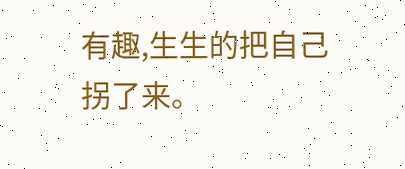有趣,生生的把自己拐了来。